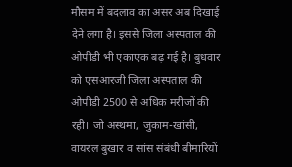मौसम में बदलाव का असर अब दिखाई देने लगा है। इससे जिला अस्पताल की ओपीडी भी एकाएक बढ़ गई है। बुधवार को एसआरजी जिला अस्पताल की ओपीडी 2500 से अधिक मरीजों की रही। जो अस्थमा, जुकाम-खांसी, वायरल बुखार व सांस संबंधी बीमारियों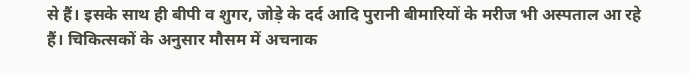से हैं। इसके साथ ही बीपी व शुगर, जोड़े के दर्द आदि पुरानी बीमारियों के मरीज भी अस्पताल आ रहे हैं। चिकित्सकों के अनुसार मौसम में अचनाक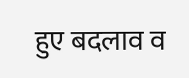हुए बदलाव व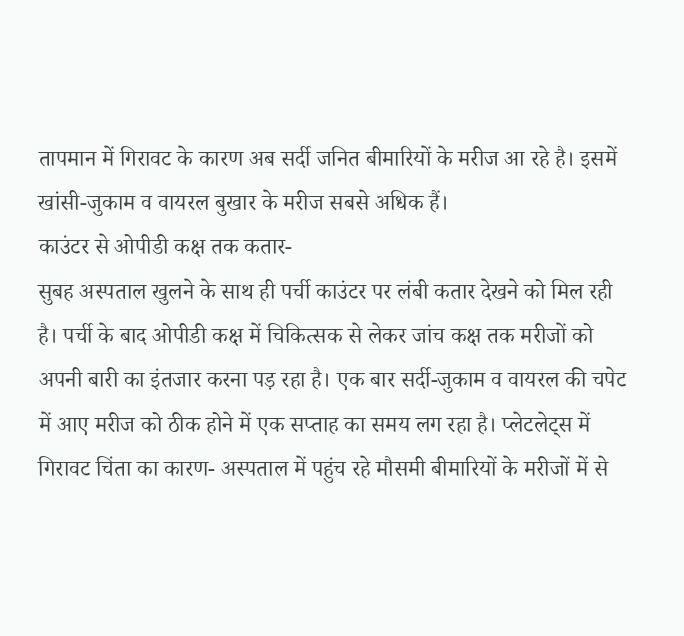तापमान में गिरावट के कारण अब सर्दी जनित बीमारियों के मरीज आ रहे है। इसमें खांसी-जुकाम व वायरल बुखार के मरीज सबसे अधिक हैं।
काउंटर से ओपीडी कक्ष तक कतार-
सुबह अस्पताल खुलने के साथ ही पर्ची काउंटर पर लंबी कतार देखने को मिल रही है। पर्ची के बाद ओपीडी कक्ष में चिकित्सक से लेकर जांच कक्ष तक मरीजों को अपनी बारी का इंतजार करना पड़ रहा है। एक बार सर्दी-जुकाम व वायरल की चपेट में आए मरीज को ठीक होने में एक सप्ताह का समय लग रहा है। प्लेटलेट्स में गिरावट चिंता का कारण- अस्पताल में पहुंच रहे मौसमी बीमारियों के मरीजों में से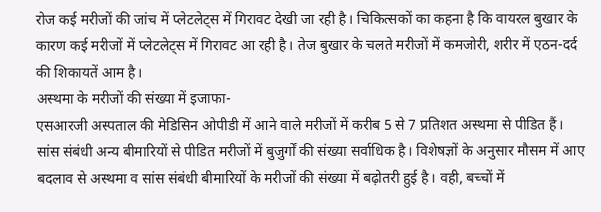रोज कई मरीजों की जांच में प्लेटलेट्स में गिरावट देखी जा रही है। चिकित्सकों का कहना है कि वायरल बुखार के कारण कई मरीजों में प्लेटलेट्स में गिरावट आ रही है। तेज बुखार के चलते मरीजों में कमजोरी, शरीर में एठन-दर्द की शिकायतें आम है।
अस्थमा के मरीजों की संख्या में इजाफा-
एसआरजी अस्पताल की मेडिसिन ओपीडी में आने वाले मरीजों में करीब 5 से 7 प्रतिशत अस्थमा से पीडित हैं। सांस संबंधी अन्य बीमारियों से पीडित मरीजों में बुजुर्गों की संख्या सर्वाधिक है। विशेषज्ञों के अनुसार मौसम में आए बदलाव से अस्थमा व सांस संबंधी बीमारियों के मरीजों की संख्या में बढ़ोतरी हुई है। वही, बच्चों में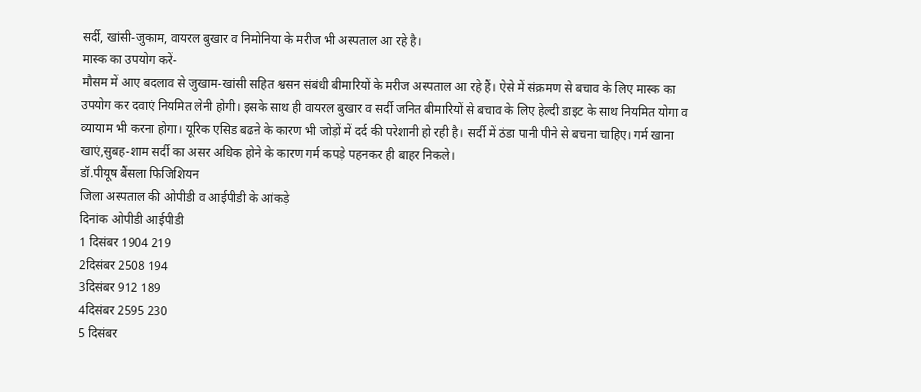सर्दी, खांसी-जुकाम, वायरल बुखार व निमोनिया के मरीज भी अस्पताल आ रहे है।
मास्क का उपयोग करें-
मौसम में आए बदलाव से जुखाम-खांसी सहित श्वसन संबंधी बीमारियों के मरीज अस्पताल आ रहे हैं। ऐसे में संक्रमण से बचाव के लिए मास्क का उपयोग कर दवाएं नियमित लेनी होगी। इसके साथ ही वायरल बुखार व सर्दी जनित बीमारियों से बचाव के लिए हेल्दी डाइट के साथ नियमित योगा व व्यायाम भी करना होगा। यूरिक एसिड बढऩे के कारण भी जोड़ों में दर्द की परेशानी हो रही है। सर्दी में ठंडा पानी पीने से बचना चाहिए। गर्म खाना खाएं,सुबह-शाम सर्दी का असर अधिक होने के कारण गर्म कपड़े पहनकर ही बाहर निकले।
डॉ.पीयूष बैंसला फिजिशियन
जिला अस्पताल की ओपीडी व आईपीडी के आंकड़े
दिनांक ओपीडी आईपीडी
1 दिसंबर 1904 219
2दिसंबर 2508 194
3दिसंबर 912 189
4दिसंबर 2595 230
5 दिसंबर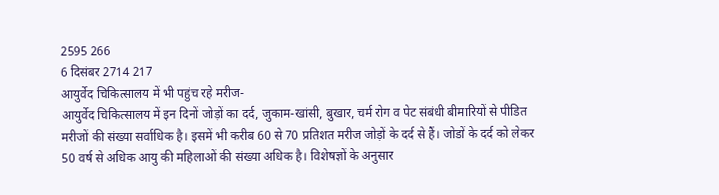2595 266
6 दिसंबर 2714 217
आयुर्वेद चिकित्सालय में भी पहुंच रहे मरीज-
आयुर्वेद चिकित्सालय में इन दिनों जोड़ों का दर्द, जुकाम-खांसी, बुखार, चर्म रोग व पेट संबंधी बीमारियों से पीडित मरीजों की संख्या सर्वाधिक है। इसमें भी करीब 60 से 70 प्रतिशत मरीज जोड़ों के दर्द से हैं। जोडों के दर्द को लेकर 50 वर्ष से अधिक आयु की महिलाओं की संख्या अधिक है। विशेषज्ञों के अनुसार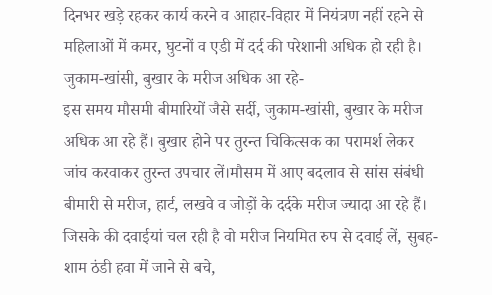दिनभर खड़े रहकर कार्य करने व आहार-विहार में नियंत्रण नहीं रहने से महिलाओं में कमर, घुटनों व एडी में दर्द की परेशानी अधिक हो रही है।
जुकाम-खांसी, बुखार के मरीज अधिक आ रहे-
इस समय मौसमी बीमारियों जैसे सर्दी, जुकाम-खांसी, बुखार के मरीज अधिक आ रहे हैं। बुखार होने पर तुरन्त चिकित्सक का परामर्श लेकर जांच करवाकर तुरन्त उपचार लें।मौसम में आए बदलाव से सांस संबंधी बीमारी से मरीज, हार्ट, लखवे व जोड़ों के दर्दके मरीज ज्यादा आ रहे हैं। जिसके की दवाईयां चल रही है वो मरीज नियमित रुप से दवाई लें, सुबह-शाम ठंडी हवा में जाने से बचे,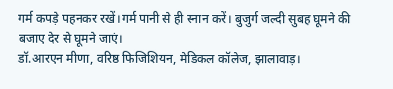गर्म कपड़े पहनकर रखें।गर्म पानी से ही स्नान करें। बुजुर्ग जल्दी सुबह घूमने की बजाए देर से घूमने जाएं।
डॉ.आरएन मीणा, वरिष्ठ फिजिशियन, मेडिकल कॉलेज, झालावाड़।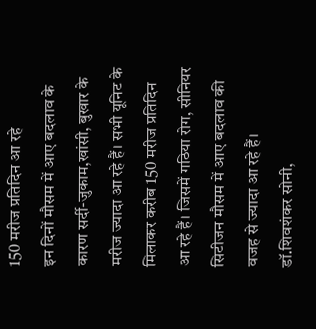150 मरीज प्रतिदिन आ रहे
इन दिनों मौसम में आए बदलाव के कारण सर्दी-जुकाम,खांसी, बुखार के मरीज ज्यादा आ रहे हैं। सभी यूनिट के मिलाकर करीब 150 मरीज प्रतिदिन आ रहे हैं। जिसमें गठिया रोग, सीनियर सिटीजन मौसम में आए बदलाव की वजह से ज्यादा आ रहे हैं।
डॉ.शिवशंकर सोनी,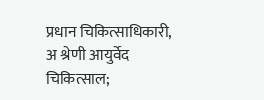प्रधान चिकित्साधिकारी, अ श्रेणी आयुर्वेद चिकित्साल;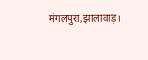मंगलपुरा,झालावाड़।